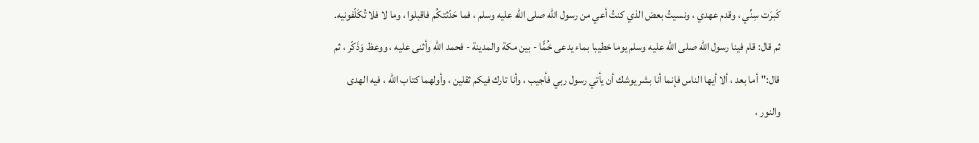كَبرَت سِنِّي ، وقدم عهدي ، ونسيتُ بعض الذي كنتُ أعي من رسول الله صلى الله عليه وسلم ، فما حَدّثتكُم فاقبلوا ، وما لا فلا تُكَلّفونيه. ثم قال: قام فينا رسول الله صلى الله عليه وسلم يوما خطيبا بماء يدعى خُمًّا - بين مكة والمدينة - فحمد الله وأثنى عليه ، ووعظ وَذَكّر ، ثم قال:"أما بعد ، ألا أيها الناس فإنما أنا بشر يوشك أن يأتي رسول ربي فأجيب ، وأنا تارك فيكم ثقلين ، وأولهما كتاب الله ، فيه الهدى والنور ،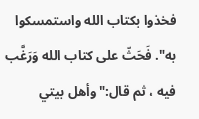فخذوا بكتاب الله واستمسكوا به". فَحَثّ على كتاب الله وَرَغَّب فيه ، ثم قال:"وأهل بيتي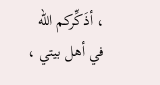، أذَكِّركم الله في أهل بيتي ،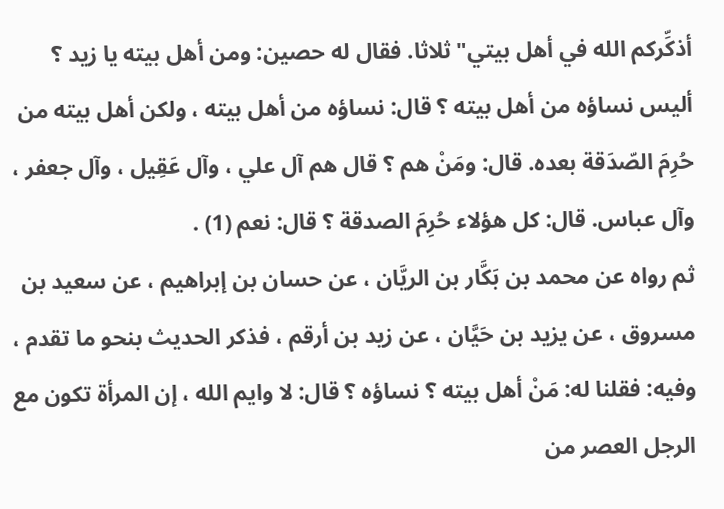أذكِّركم الله في أهل بيتي"ثلاثا. فقال له حصين: ومن أهل بيته يا زيد ؟ أليس نساؤه من أهل بيته ؟ قال: نساؤه من أهل بيته ، ولكن أهل بيته من حُرِمَ الصّدَقة بعده. قال: ومَنْ هم ؟ قال هم آل علي ، وآل عَقِيل ، وآل جعفر ، وآل عباس. قال: كل هؤلاء حُرِمَ الصدقة ؟ قال: نعم (1) .
ثم رواه عن محمد بن بَكَّار بن الريَّان ، عن حسان بن إبراهيم ، عن سعيد بن مسروق ، عن يزيد بن حَيَّان ، عن زيد بن أرقم ، فذكر الحديث بنحو ما تقدم ، وفيه: فقلنا له: مَنْ أهل بيته ؟ نساؤه ؟ قال: لا وايم الله ، إن المرأة تكون مع الرجل العصر من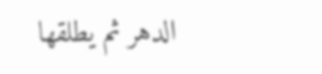الدهر ثم يطلقها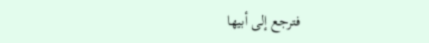فترجع إلى أبيها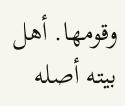وقومها. أهل بيته أصله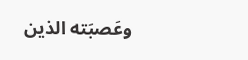وعَصبَته الذين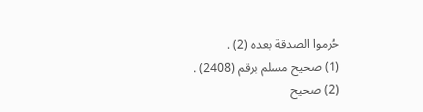حُرموا الصدقة بعده (2) .
(1) صحيح مسلم برقم (2408) .
(2) صحيح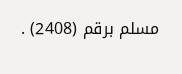مسلم برقم (2408) .